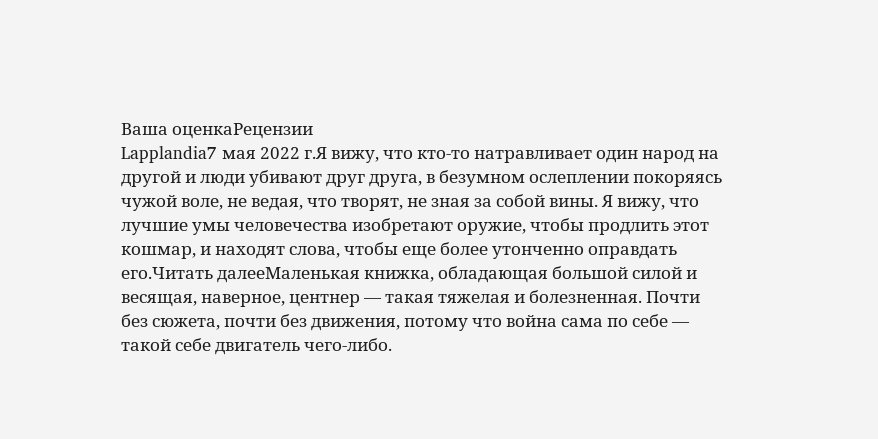Ваша оценкаРецензии
Lapplandia7 мая 2022 г.Я вижу, что кто-то натравливает один народ на другой и люди убивают друг друга, в безумном ослеплении покоряясь чужой воле, не ведая, что творят, не зная за собой вины. Я вижу, что лучшие умы человечества изобретают оружие, чтобы продлить этот кошмар, и находят слова, чтобы еще более утонченно оправдать его.Читать далееМаленькая книжка, обладающая большой силой и весящая, наверное, центнер — такая тяжелая и болезненная. Почти без сюжета, почти без движения, потому что война сама по себе — такой себе двигатель чего-либо.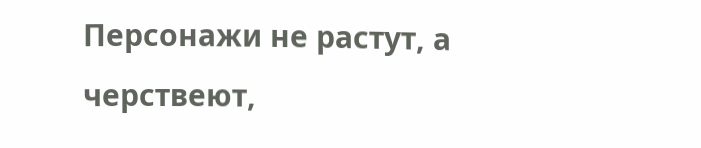Персонажи не растут, а черствеют,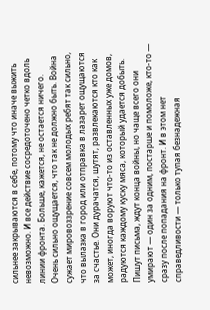сильнее закрываются в себе, потому что иначе выжить невозможно. И все действие сосредоточено четко вдоль линии фронта. Больше, кажется, не остается ничего.
Очень сильно ощущается, что так не должно быть. Война сужает мировоззрение совсем молодых ребят так сильно, что вылазка в город или отправка в лазарет ощущаются за счастье. Они дурачатся, шутят, развлекаются кто как может, иногда воруют что-то из оставленных уже домов, радуются каждому куску мяса, который удается добыть. Пишут письма, ждут конца войны, но чаще всего они умирают — один за одним, постарше и помоложе, кто-то — сразу после попадания на фронт. И в этом нет справедливости — только тупая безнадежная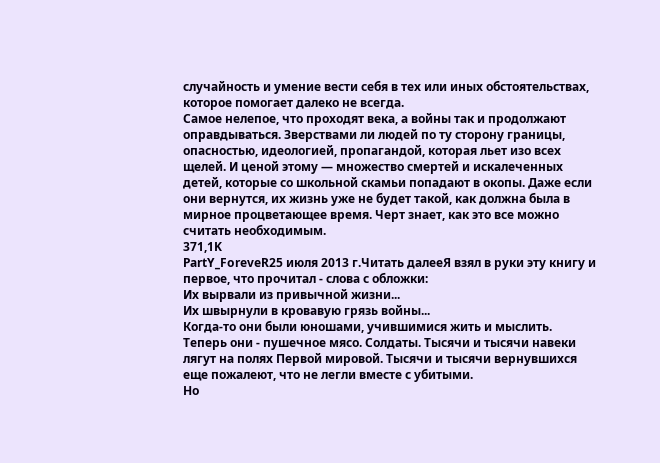случайность и умение вести себя в тех или иных обстоятельствах, которое помогает далеко не всегда.
Самое нелепое, что проходят века, а войны так и продолжают оправдываться. Зверствами ли людей по ту сторону границы, опасностью, идеологией, пропагандой, которая льет изо всех щелей. И ценой этому — множество смертей и искалеченных детей, которые со школьной скамьи попадают в окопы. Даже если они вернутся, их жизнь уже не будет такой, как должна была в мирное процветающее время. Черт знает, как это все можно считать необходимым.
371,1K
PartY_ForeveR25 июля 2013 г.Читать далееЯ взял в руки эту книгу и первое, что прочитал - слова с обложки:
Их вырвали из привычной жизни...
Их швырнули в кровавую грязь войны...
Когда-то они были юношами, учившимися жить и мыслить. Теперь они - пушечное мясо. Солдаты. Тысячи и тысячи навеки лягут на полях Первой мировой. Тысячи и тысячи вернувшихся еще пожалеют, что не легли вместе с убитыми.
Но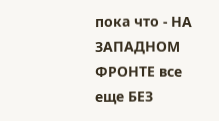пока что - НА ЗАПАДНОМ ФРОНТЕ все еще БЕЗ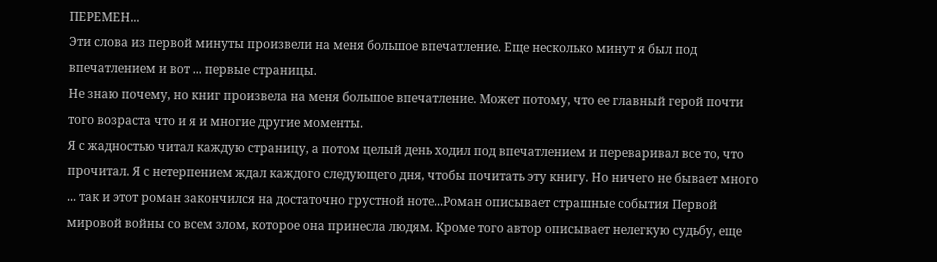ПЕРЕМЕН...
Эти слова из первой минуты произвели на меня большое впечатление. Еще несколько минут я был под впечатлением и вот ... первые страницы.
Не знаю почему, но книг произвела на меня большое впечатление. Может потому, что ее главный герой почти того возраста что и я и многие другие моменты.
Я с жадностью читал каждую страницу, а потом целый день ходил под впечатлением и переваривал все то, что прочитал. Я с нетерпением ждал каждого следующего дня, чтобы почитать эту книгу. Но ничего не бывает много ... так и этот роман закончился на достаточно грустной ноте...Роман описывает страшные события Первой мировой войны со всем злом, которое она принесла людям. Кроме того автор описывает нелегкую судьбу, еще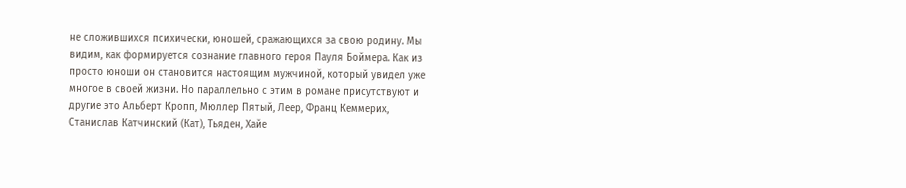не сложившихся психически, юношей, сражающихся за свою родину. Мы видим, как формируется сознание главного героя Пауля Боймера. Как из просто юноши он становится настоящим мужчиной, который увидел уже многое в своей жизни. Но параллельно с этим в романе присутствуют и другие это Альберт Кропп, Мюллер Пятый, Леер, Франц Кеммерих, Станислав Катчинский (Кат), Тьяден, Хайе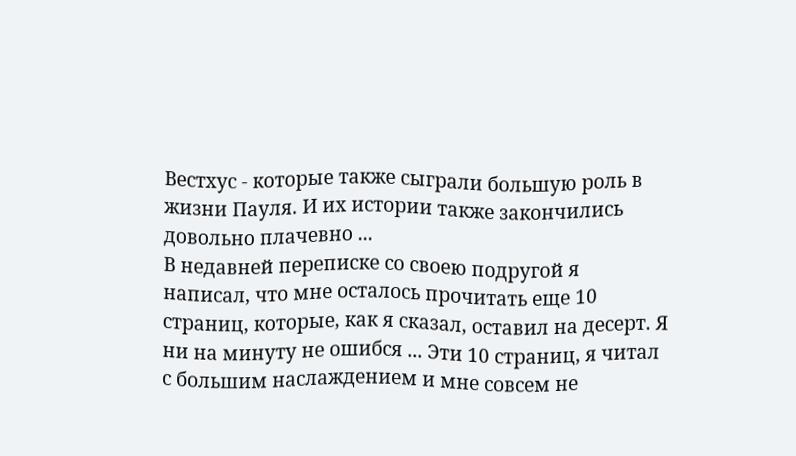Вестхус - которые также сыграли большую роль в жизни Пауля. И их истории также закончились довольно плачевно ...
В недавней переписке со своею подругой я написал, что мне осталось прочитать еще 10 страниц, которые, как я сказал, оставил на десерт. Я ни на минуту не ошибся ... Эти 10 страниц, я читал с большим наслаждением и мне совсем не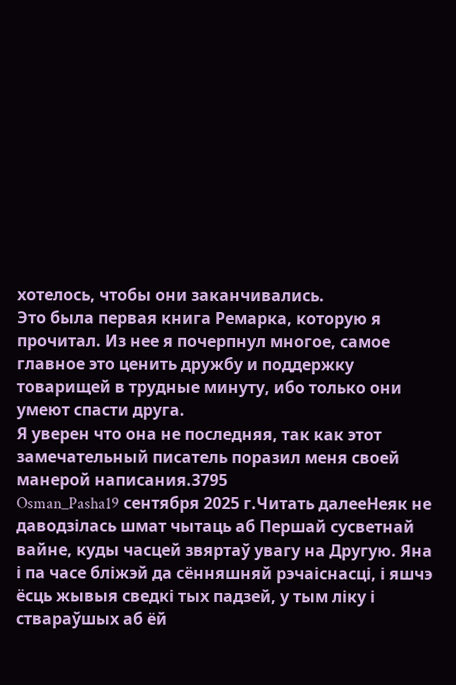хотелось, чтобы они заканчивались.
Это была первая книга Ремарка, которую я прочитал. Из нее я почерпнул многое, самое главное это ценить дружбу и поддержку товарищей в трудные минуту, ибо только они умеют спасти друга.
Я уверен что она не последняя, так как этот замечательный писатель поразил меня своей манерой написания.3795
Osman_Pasha19 сентября 2025 г.Читать далееНеяк не даводзілась шмат чытаць аб Першай сусветнай вайне, куды часцей звяртаў увагу на Другую. Яна і па часе бліжэй да сённяшняй рэчаіснасці, і яшчэ ёсць жывыя сведкі тых падзей, у тым ліку і ствараўшых аб ёй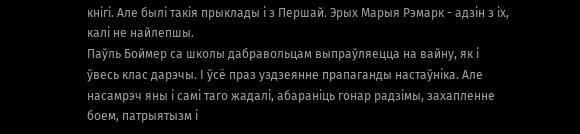кнігі. Але былі такія прыклады і з Першай. Эрых Марыя Рэмарк - адзін з іх, калі не найлепшы.
Паўль Боймер са школы дабравольцам выпраўляецца на вайну, як і ўвесь клас дарэчы. І ўсё праз уздзеянне прапаганды настаўніка. Але насамрэч яны і самі таго жадалі, абараніць гонар радзімы, захапленне боем, патрыятызм і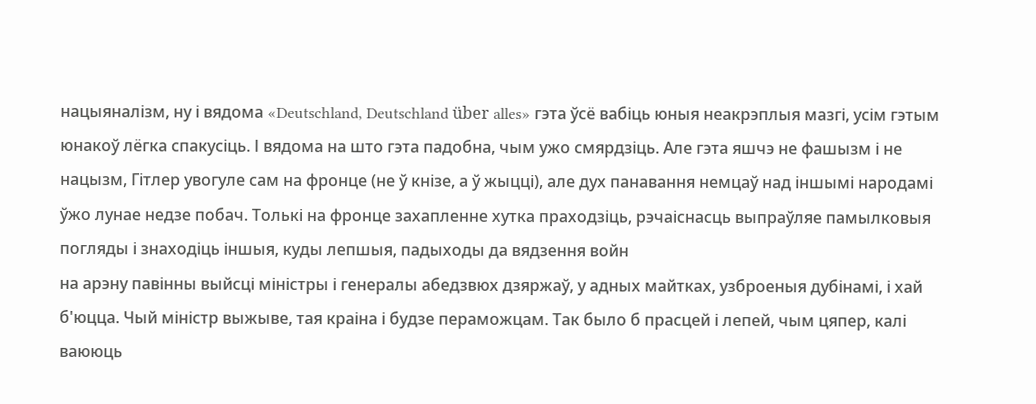нацыяналізм, ну і вядома «Deutschland, Deutschland über alles» гэта ўсё вабіць юныя неакрэплыя мазгі, усім гэтым юнакоў лёгка спакусіць. І вядома на што гэта падобна, чым ужо смярдзіць. Але гэта яшчэ не фашызм і не нацызм, Гітлер увогуле сам на фронце (не ў кнізе, а ў жыцці), але дух панавання немцаў над іншымі народамі ўжо лунае недзе побач. Толькі на фронце захапленне хутка праходзіць, рэчаіснасць выпраўляе памылковыя погляды і знаходіць іншыя, куды лепшыя, падыходы да вядзення войн
на арэну павінны выйсці міністры і генералы абедзвюх дзяржаў, у адных майтках, узброеныя дубінамі, і хай б'юцца. Чый міністр выжыве, тая краіна і будзе пераможцам. Так было б прасцей і лепей, чым цяпер, калі ваююць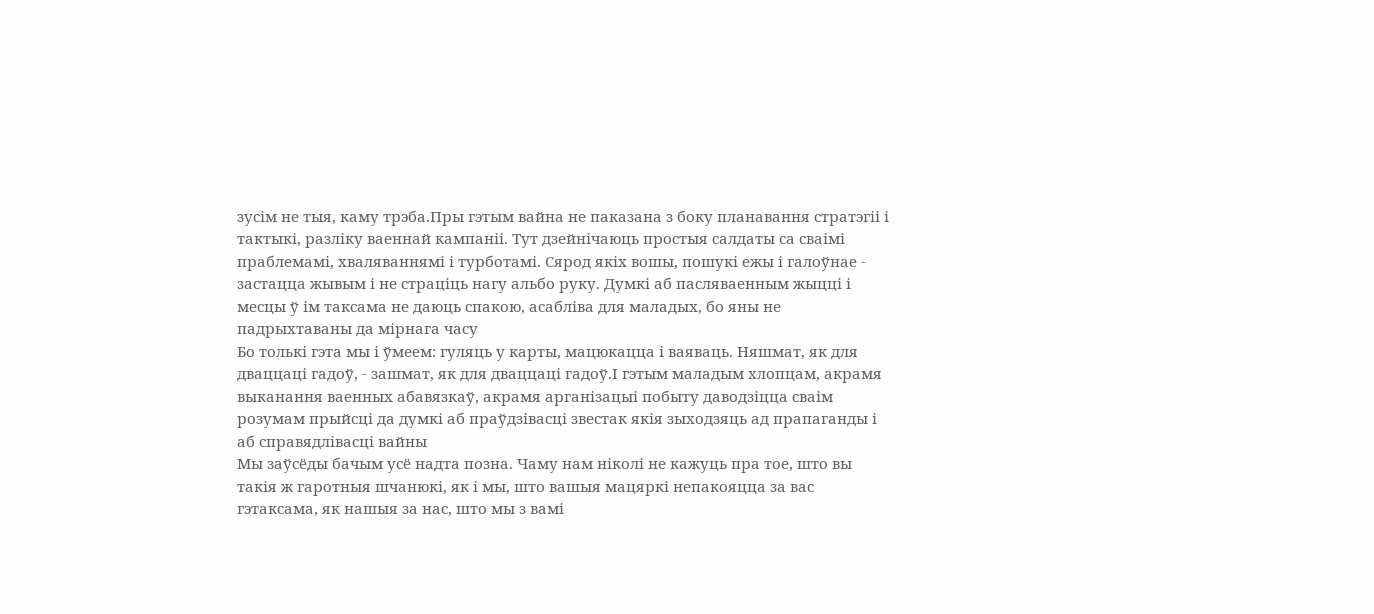зусім не тыя, каму трэба.Пры гэтым вайна не паказана з боку планавання стратэгіі і тактыкі, разліку ваеннай кампаніі. Тут дзейнічаюць простыя салдаты са сваімі праблемамі, хваляваннямі і турботамі. Сярод якіх вошы, пошукі ежы і галоўнае - застацца жывым і не страціць нагу альбо руку. Думкі аб пасляваенным жыцці і месцы ў ім таксама не даюць спакою, асабліва для маладых, бо яны не падрыхтаваны да мірнага часу
Бо толькі гэта мы і ўмеем: гуляць у карты, мацюкацца і ваяваць. Няшмат, як для дваццаці гадоў, - зашмат, як для дваццаці гадоў.І гэтым маладым хлопцам, акрамя выканання ваенных абавязкаў, акрамя арганізацыі побыту даводзіцца сваім розумам прыйсці да думкі аб праўдзівасці звестак якія зыходзяць ад прапаганды і аб справядлівасці вайны
Мы заўсёды бачым усё надта позна. Чаму нам ніколі не кажуць пра тое, што вы такія ж гаротныя шчанюкі, як і мы, што вашыя мацяркі непакояцца за вас гэтаксама, як нашыя за нас, што мы з вамі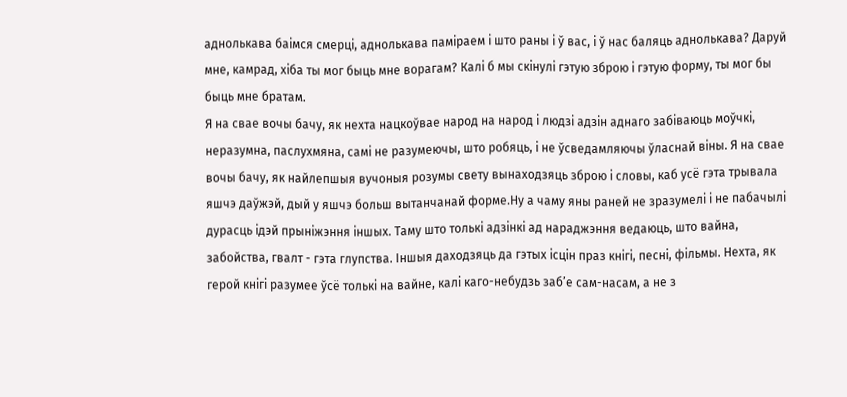аднолькава баімся смерці, аднолькава паміраем і што раны і ў вас, і ў нас баляць аднолькава? Даруй мне, камрад, хіба ты мог быць мне ворагам? Калі б мы скінулі гэтую зброю і гэтую форму, ты мог бы быць мне братам.
Я на свае вочы бачу, як нехта нацкоўвае народ на народ і людзі адзін аднаго забіваюць моўчкі, неразумна, паслухмяна, самі не разумеючы, што робяць, і не ўсведамляючы ўласнай віны. Я на свае вочы бачу, як найлепшыя вучоныя розумы свету вынаходзяць зброю і словы, каб усё гэта трывала яшчэ даўжэй, дый у яшчэ больш вытанчанай форме.Ну а чаму яны раней не зразумелі і не пабачылі дурасць ідэй прыніжэння іншых. Таму што толькі адзінкі ад нараджэння ведаюць, што вайна, забойства, гвалт - гэта глупства. Іншыя даходзяць да гэтых ісцін праз кнігі, песні, фільмы. Нехта, як герой кнігі разумее ўсё толькі на вайне, калі каго-небудзь заб’е сам-насам, а не з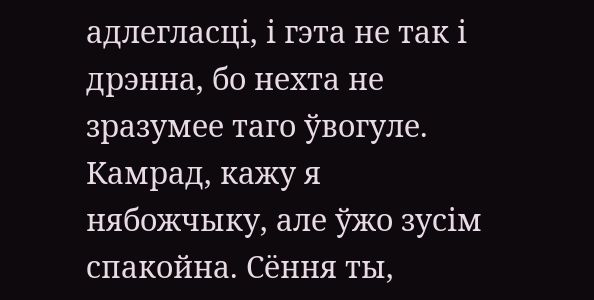адлегласці, і гэта не так і дрэнна, бо нехта не зразумее таго ўвогуле.
Камрад, кажу я нябожчыку, але ўжо зусім спакойна. Сёння ты,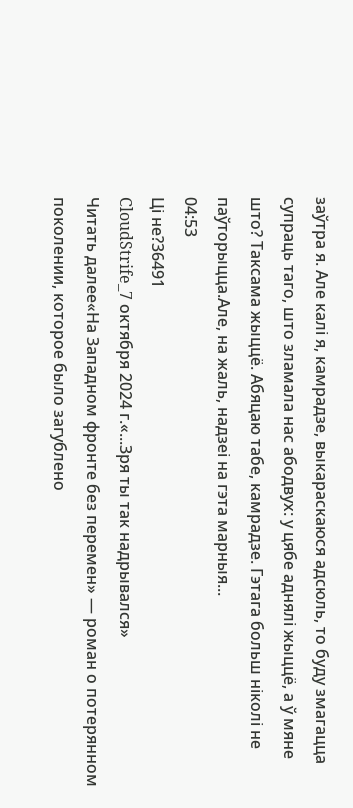заўтра я. Але калі я, камрадзе, выкараскаюся адсюль, то буду змагацца супраць таго, што зламала нас абодвух: у цябе аднялі жыццё, а ў мяне што? Таксама жыццё. Абяцаю табе, камрадзе. Гэтага больш ніколі не паўторыцца.Але, на жаль, надзеі на гэта марныя...
04:53
Ці не?36491
CloudStrife_7 октября 2024 г.«...Зря ты так надрывался»
Читать далее«На Западном фронте без перемен» — роман о потерянном поколении, которое было загублено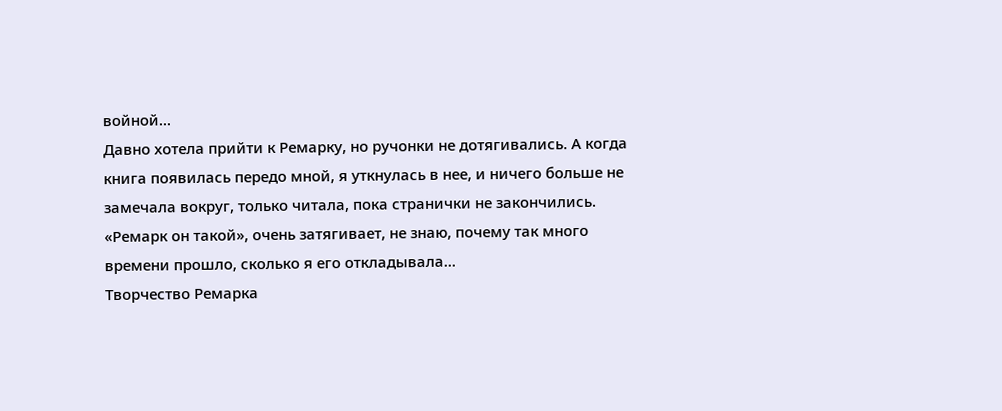войной...
Давно хотела прийти к Ремарку, но ручонки не дотягивались. А когда книга появилась передо мной, я уткнулась в нее, и ничего больше не замечала вокруг, только читала, пока странички не закончились.
«Ремарк он такой», очень затягивает, не знаю, почему так много времени прошло, сколько я его откладывала...
Творчество Ремарка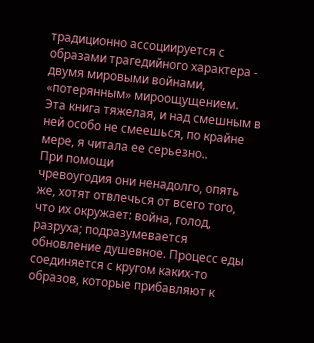традиционно ассоциируется с образами трагедийного характера - двумя мировыми войнами, «потерянным» мироощущением.
Эта книга тяжелая, и над смешным в ней особо не смеешься, по крайне мере, я читала ее серьезно..
При помощи
чревоугодия они ненадолго, опять же, хотят отвлечься от всего того, что их окружает: война, голод, разруха; подразумевается обновление душевное. Процесс еды
соединяется с кругом каких-то образов, которые прибавляют к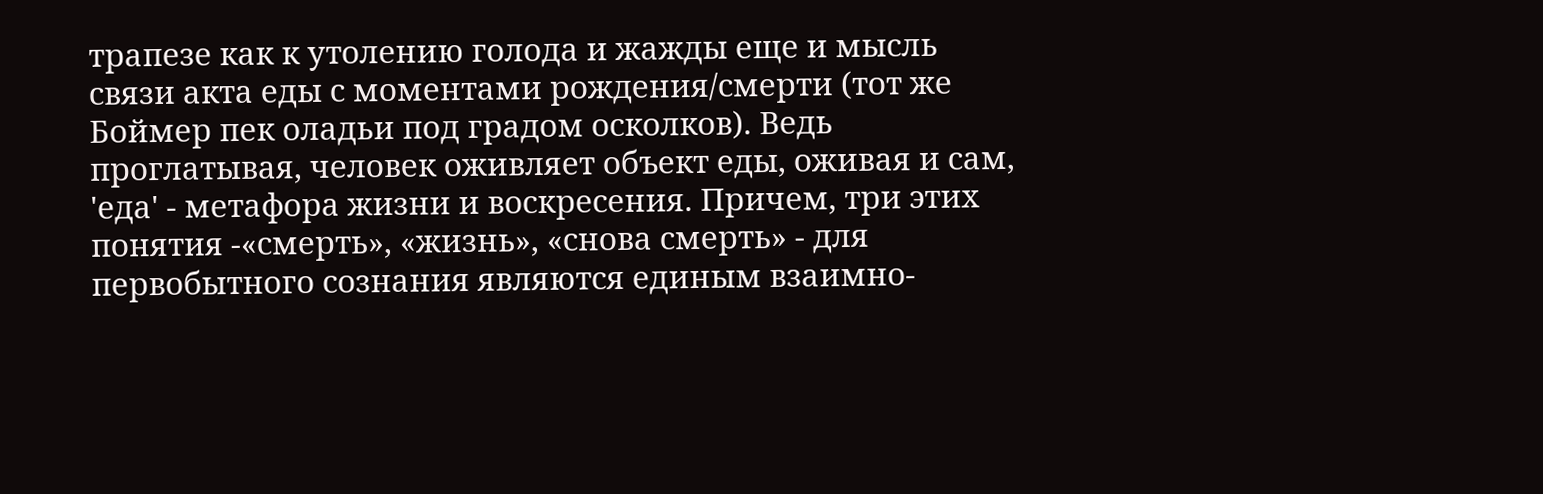трапезе как к утолению голода и жажды еще и мысль связи акта еды с моментами рождения/смерти (тот же Боймер пек оладьи под градом осколков). Ведь проглатывая, человек оживляет объект еды, оживая и сам, 'еда' - метафора жизни и воскресения. Причем, три этих понятия -«смерть», «жизнь», «снова смерть» - для первобытного сознания являются единым взаимно-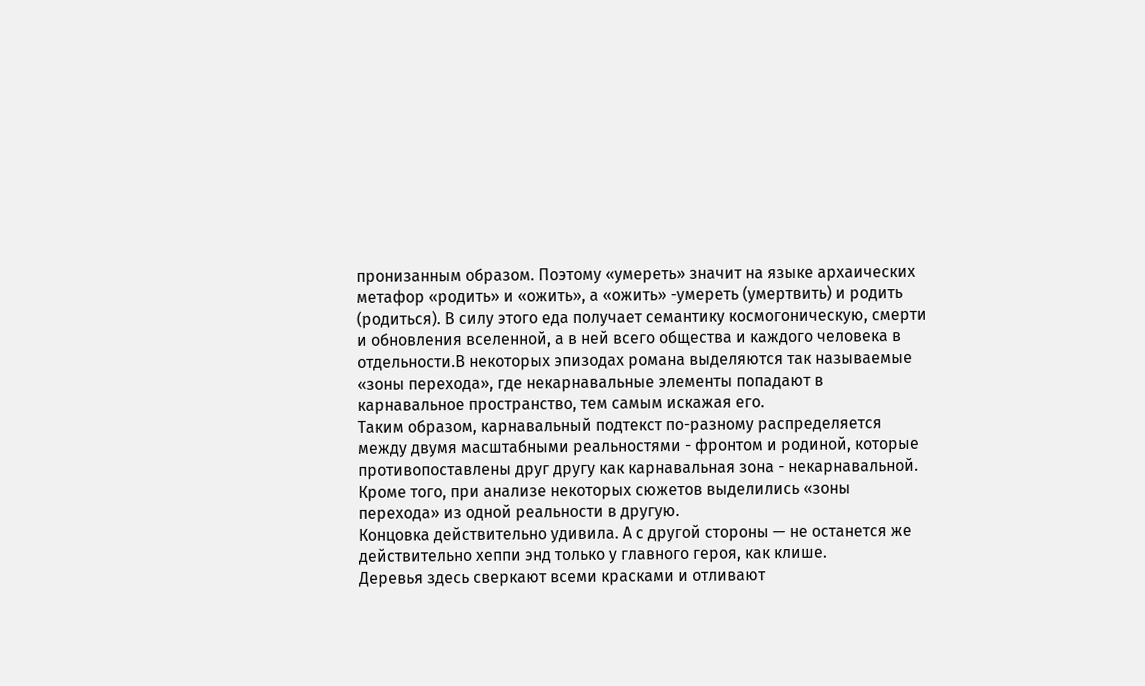пронизанным образом. Поэтому «умереть» значит на языке архаических метафор «родить» и «ожить», а «ожить» -умереть (умертвить) и родить (родиться). В силу этого еда получает семантику космогоническую, смерти и обновления вселенной, а в ней всего общества и каждого человека в отдельности.В некоторых эпизодах романа выделяются так называемые «зоны перехода», где некарнавальные элементы попадают в карнавальное пространство, тем самым искажая его.
Таким образом, карнавальный подтекст по-разному распределяется между двумя масштабными реальностями - фронтом и родиной, которые противопоставлены друг другу как карнавальная зона - некарнавальной. Кроме того, при анализе некоторых сюжетов выделились «зоны перехода» из одной реальности в другую.
Концовка действительно удивила. А с другой стороны — не останется же действительно хеппи энд только у главного героя, как клише.
Деревья здесь сверкают всеми красками и отливают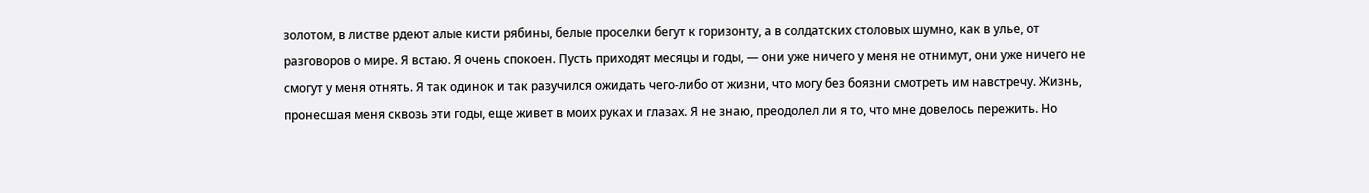золотом, в листве рдеют алые кисти рябины, белые проселки бегут к горизонту, а в солдатских столовых шумно, как в улье, от разговоров о мире. Я встаю. Я очень спокоен. Пусть приходят месяцы и годы, — они уже ничего у меня не отнимут, они уже ничего не смогут у меня отнять. Я так одинок и так разучился ожидать чего-либо от жизни, что могу без боязни смотреть им навстречу. Жизнь, пронесшая меня сквозь эти годы, еще живет в моих руках и глазах. Я не знаю, преодолел ли я то, что мне довелось пережить. Но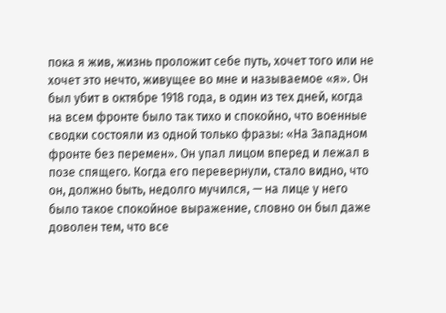пока я жив, жизнь проложит себе путь, хочет того или не хочет это нечто, живущее во мне и называемое «я». Он был убит в октябре 1918 года, в один из тех дней, когда на всем фронте было так тихо и спокойно, что военные сводки состояли из одной только фразы: «На Западном фронте без перемен». Он упал лицом вперед и лежал в позе спящего. Когда его перевернули, стало видно, что он, должно быть, недолго мучился, — на лице у него было такое спокойное выражение, словно он был даже доволен тем, что все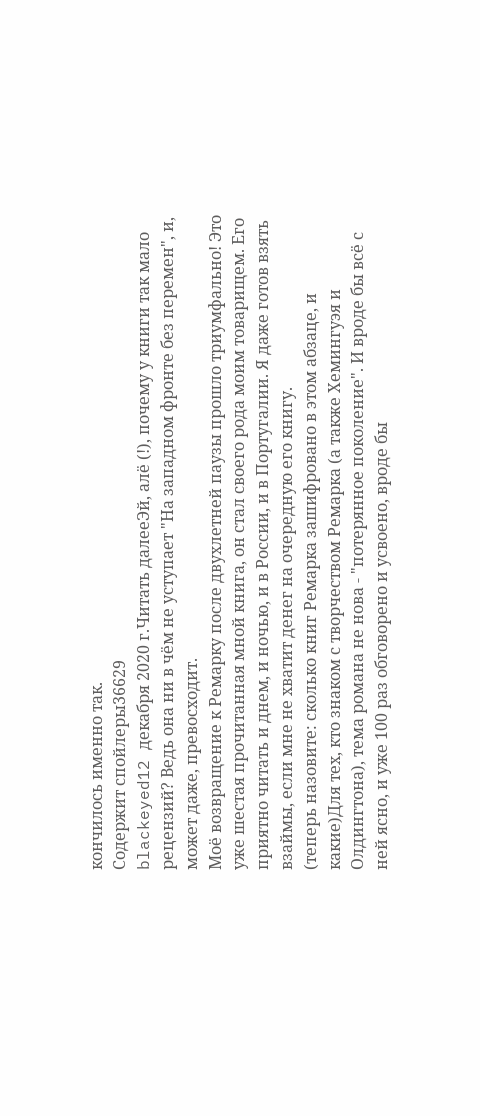кончилось именно так.
Содержит спойлеры36629
blackeyed12 декабря 2020 г.Читать далееЭй, алё (!), почему у книги так мало рецензий? Ведь она ни в чём не уступает "На западном фронте без перемен", и, может даже, превосходит.
Моё возвращение к Ремарку после двухлетней паузы прошло триумфально! Это уже шестая прочитанная мной книга, он стал своего рода моим товарищем. Его приятно читать и днем, и ночью, и в России, и в Португалии. Я даже готов взять взаймы, если мне не хватит денег на очередную его книгу.
(теперь назовите: сколько книг Ремарка зашифровано в этом абзаце, и какие)Для тех, кто знаком с творчеством Ремарка (а также Хемингуэя и Олдингтона), тема романа не нова - "потерянное поколение". И вроде бы всё с ней ясно, и уже 100 раз обговорено и усвоено, вроде бы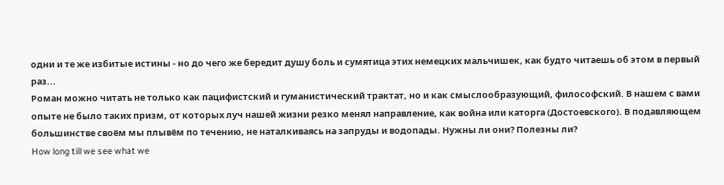одни и те же избитые истины - но до чего же бередит душу боль и сумятица этих немецких мальчишек, как будто читаешь об этом в первый раз...
Роман можно читать не только как пацифистский и гуманистический трактат, но и как смыслообразующий, философский. В нашем с вами опыте не было таких призм, от которых луч нашей жизни резко менял направление, как война или каторга (Достоевского). В подавляющем большинстве своём мы плывём по течению, не наталкиваясь на запруды и водопады. Нужны ли они? Полезны ли?
How long till we see what we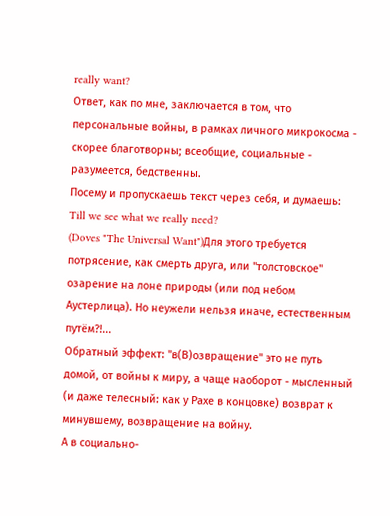really want?
Ответ, как по мне, заключается в том, что персональные войны, в рамках личного микрокосма - скорее благотворны; всеобщие, социальные - разумеется, бедственны.
Посему и пропускаешь текст через себя, и думаешь:
Till we see what we really need?
(Doves "The Universal Want")Для этого требуется потрясение, как смерть друга, или "толстовское" озарение на лоне природы (или под небом Аустерлица). Но неужели нельзя иначе, естественным путём?!...
Обратный эффект: "в(В)озвращение" это не путь домой, от войны к миру, а чаще наоборот - мысленный (и даже телесный: как у Рахе в концовке) возврат к минувшему, возвращение на войну.
А в социально-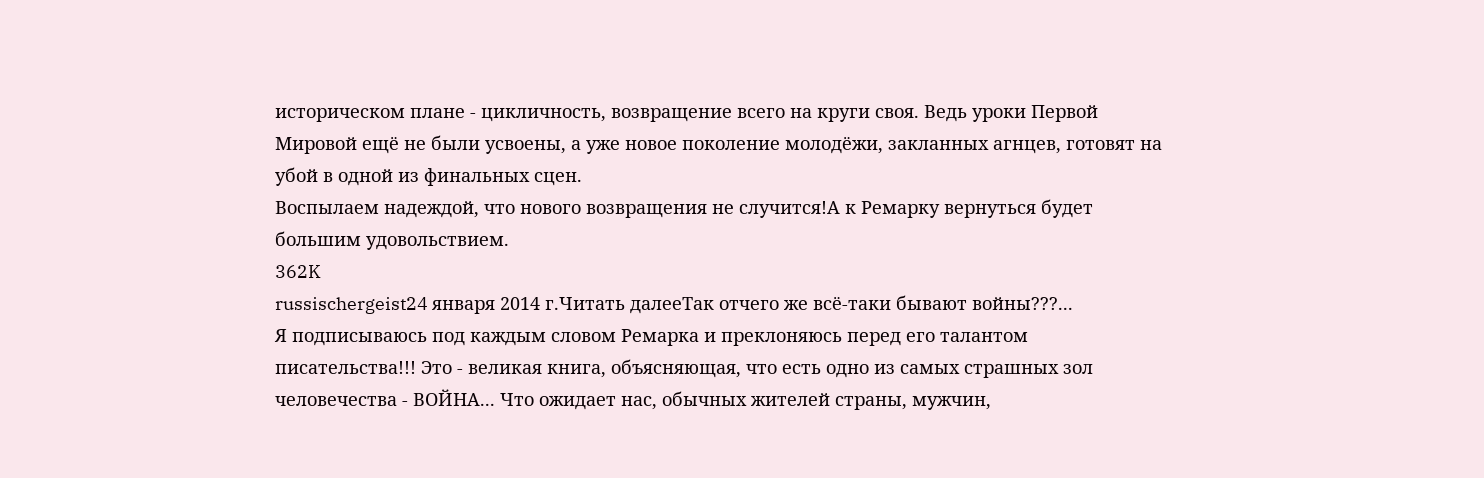историческом плане - цикличность, возвращение всего на круги своя. Ведь уроки Первой Мировой ещё не были усвоены, а уже новое поколение молодёжи, закланных агнцев, готовят на убой в одной из финальных сцен.
Воспылаем надеждой, что нового возвращения не случится!А к Ремарку вернуться будет большим удовольствием.
362K
russischergeist24 января 2014 г.Читать далееТак отчего же всё-таки бывают войны???...
Я подписываюсь под каждым словом Ремарка и преклоняюсь перед его талантом писательства!!! Это - великая книга, объясняющая, что есть одно из самых страшных зол человечества - ВОЙНА... Что ожидает нас, обычных жителей страны, мужчин,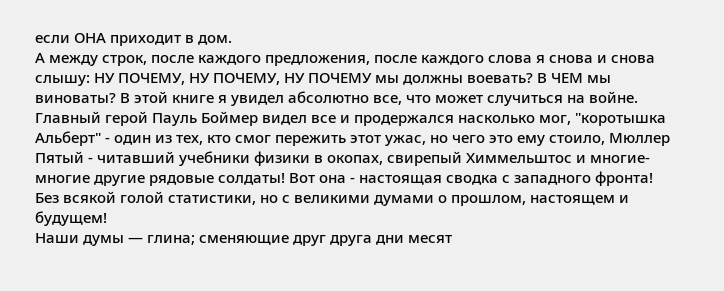если ОНА приходит в дом.
А между строк, после каждого предложения, после каждого слова я снова и снова слышу: НУ ПОЧЕМУ, НУ ПОЧЕМУ, НУ ПОЧЕМУ мы должны воевать? В ЧЕМ мы виноваты? В этой книге я увидел абсолютно все, что может случиться на войне. Главный герой Пауль Боймер видел все и продержался насколько мог, "коротышка Альберт" - один из тех, кто смог пережить этот ужас, но чего это ему стоило, Мюллер Пятый - читавший учебники физики в окопах, свирепый Химмельштос и многие-многие другие рядовые солдаты! Вот она - настоящая сводка с западного фронта! Без всякой голой статистики, но с великими думами о прошлом, настоящем и будущем!
Наши думы — глина; сменяющие друг друга дни месят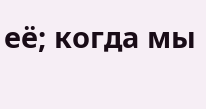её; когда мы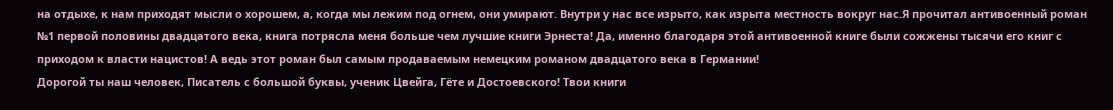на отдыхе, к нам приходят мысли о хорошем, а, когда мы лежим под огнем, они умирают. Внутри у нас все изрыто, как изрыта местность вокруг нас.Я прочитал антивоенный роман №1 первой половины двадцатого века, книга потрясла меня больше чем лучшие книги Эрнеста! Да, именно благодаря этой антивоенной книге были сожжены тысячи его книг с приходом к власти нацистов! А ведь этот роман был самым продаваемым немецким романом двадцатого века в Германии!
Дорогой ты наш человек, Писатель с большой буквы, ученик Цвейга, Гёте и Достоевского! Твои книги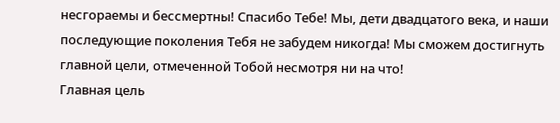несгораемы и бессмертны! Спасибо Тебе! Мы, дети двадцатого века, и наши последующие поколения Тебя не забудем никогда! Мы сможем достигнуть главной цели, отмеченной Тобой несмотря ни на что!
Главная цель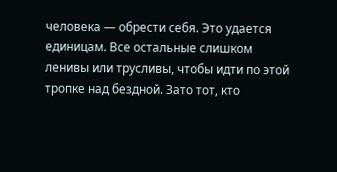человека — обрести себя. Это удается единицам. Все остальные слишком ленивы или трусливы, чтобы идти по этой тропке над бездной. Зато тот, кто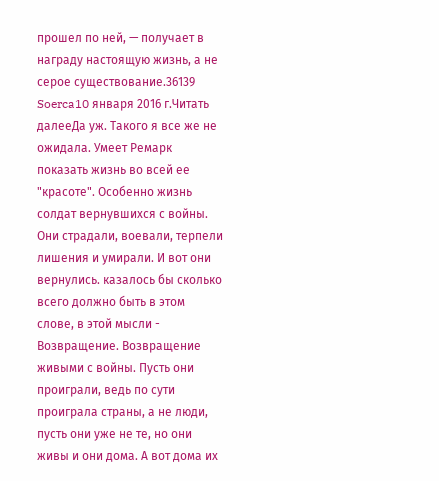прошел по ней, — получает в награду настоящую жизнь, а не серое существование.36139
Soerca10 января 2016 г.Читать далееДа уж. Такого я все же не ожидала. Умеет Ремарк показать жизнь во всей ее "красоте". Особенно жизнь солдат вернувшихся с войны. Они страдали, воевали, терпели лишения и умирали. И вот они вернулись. казалось бы сколько всего должно быть в этом слове, в этой мысли - Возвращение. Возвращение живыми с войны. Пусть они проиграли, ведь по сути проиграла страны, а не люди, пусть они уже не те, но они живы и они дома. А вот дома их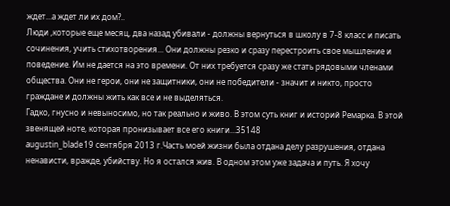ждет...а ждет ли их дом?..
Люди ,которые еще месяц, два назад убивали - должны вернуться в школу в 7-8 класс и писать сочинения, учить стихотворения... Они должны резко и сразу перестроить свое мышление и поведение. Им не дается на это времени. От них требуется сразу же стать рядовыми членами общества. Они не герои, они не защитники, они не победители - значит и никто, просто граждане и должны жить как все и не выделяться.
Гадко, гнусно и невыносимо, но так реально и живо. В этом суть книг и историй Ремарка. В этой звенящей ноте, которая пронизывает все его книги...35148
augustin_blade19 сентября 2013 г.Часть моей жизни была отдана делу разрушения, отдана ненависти, вражде, убийству. Но я остался жив. В одном этом уже задача и путь. Я хочу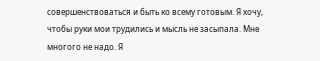совершенствоваться и быть ко всему готовым. Я хочу, чтобы руки мои трудились и мысль не засыпала. Мне многого не надо. Я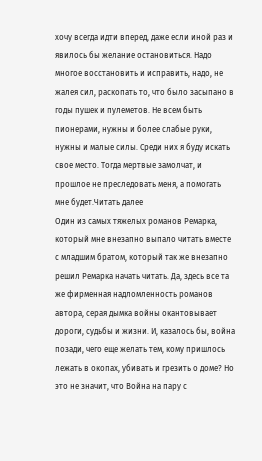хочу всегда идти вперед, даже если иной раз и явилось бы желание остановиться. Надо многое восстановить и исправить, надо, не жалея сил, раскопать то, что было засыпано в годы пушек и пулеметов. Не всем быть пионерами, нужны и более слабые руки, нужны и малые силы. Среди них я буду искать свое место. Тогда мертвые замолчат, и прошлое не преследовать меня, а помогать мне будет.Читать далее
Один из самых тяжелых романов Ремарка, который мне внезапно выпало читать вместе с младшим братом, который так же внезапно решил Ремарка начать читать. Да, здесь все та же фирменная надломленность романов автора, серая дымка войны окантовывает дороги, судьбы и жизни. И, казалось бы, война позади, чего еще желать тем, кому пришлось лежать в окопах, убивать и грезить о доме? Но это не значит, что Война на пару с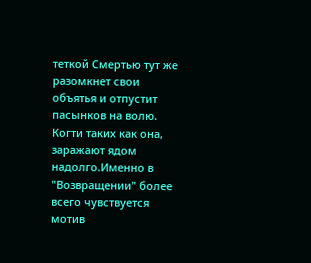теткой Смертью тут же разомкнет свои объятья и отпустит пасынков на волю. Когти таких как она, заражают ядом надолго.Именно в "Возвращении" более всего чувствуется мотив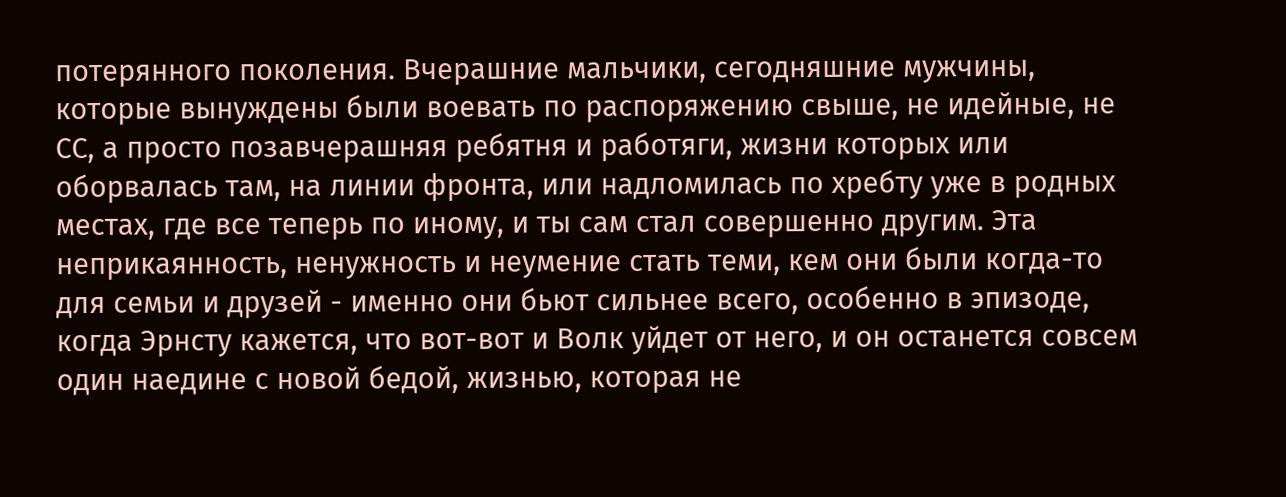потерянного поколения. Вчерашние мальчики, сегодняшние мужчины, которые вынуждены были воевать по распоряжению свыше, не идейные, не СС, а просто позавчерашняя ребятня и работяги, жизни которых или оборвалась там, на линии фронта, или надломилась по хребту уже в родных местах, где все теперь по иному, и ты сам стал совершенно другим. Эта неприкаянность, ненужность и неумение стать теми, кем они были когда-то для семьи и друзей - именно они бьют сильнее всего, особенно в эпизоде, когда Эрнсту кажется, что вот-вот и Волк уйдет от него, и он останется совсем один наедине с новой бедой, жизнью, которая не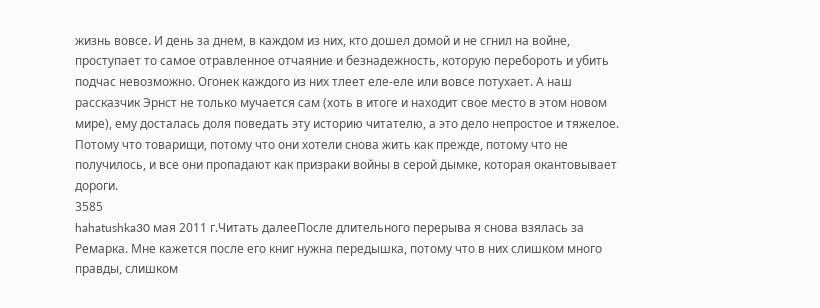жизнь вовсе. И день за днем, в каждом из них, кто дошел домой и не сгнил на войне, проступает то самое отравленное отчаяние и безнадежность, которую перебороть и убить подчас невозможно. Огонек каждого из них тлеет еле-еле или вовсе потухает. А наш рассказчик Эрнст не только мучается сам (хоть в итоге и находит свое место в этом новом мире), ему досталась доля поведать эту историю читателю, а это дело непростое и тяжелое. Потому что товарищи, потому что они хотели снова жить как прежде, потому что не получилось, и все они пропадают как призраки войны в серой дымке, которая окантовывает дороги.
3585
hahatushka30 мая 2011 г.Читать далееПосле длительного перерыва я снова взялась за Ремарка. Мне кажется после его книг нужна передышка, потому что в них слишком много правды, слишком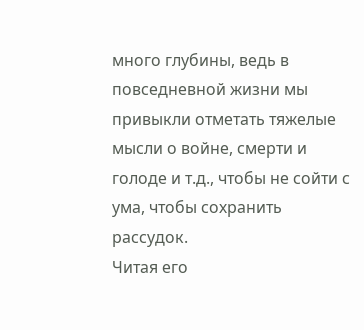много глубины, ведь в повседневной жизни мы привыкли отметать тяжелые мысли о войне, смерти и голоде и т.д., чтобы не сойти с ума, чтобы сохранить рассудок.
Читая его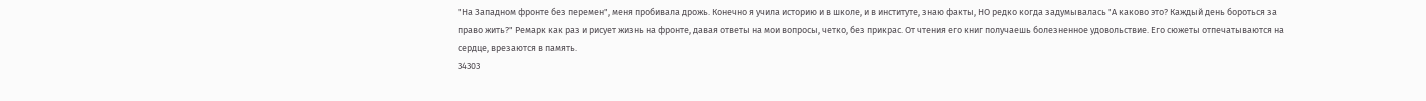"На Западном фронте без перемен", меня пробивала дрожь. Конечно я учила историю и в школе, и в институте, знаю факты, НО редко когда задумывалась "А каково это? Каждый день бороться за право жить?" Ремарк как раз и рисует жизнь на фронте, давая ответы на мои вопросы, четко, без прикрас. От чтения его книг получаешь болезненное удовольствие. Его сюжеты отпечатываются на сердце, врезаются в память.
34303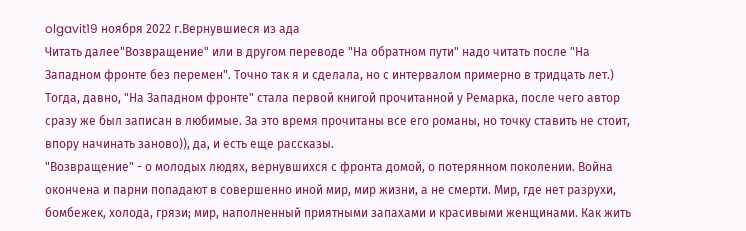olgavit19 ноября 2022 г.Вернувшиеся из ада
Читать далее"Возвращение" или в другом переводе "На обратном пути" надо читать после "На Западном фронте без перемен". Точно так я и сделала, но с интервалом примерно в тридцать лет.) Тогда, давно, "На Западном фронте" стала первой книгой прочитанной у Ремарка, после чего автор сразу же был записан в любимые. За это время прочитаны все его романы, но точку ставить не стоит, впору начинать заново)), да, и есть еще рассказы.
"Возвращение" - о молодых людях, вернувшихся с фронта домой, о потерянном поколении. Война окончена и парни попадают в совершенно иной мир, мир жизни, а не смерти. Мир, где нет разрухи, бомбежек, холода, грязи; мир, наполненный приятными запахами и красивыми женщинами. Как жить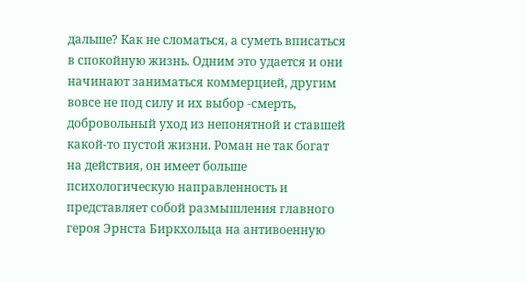дальше? Как не сломаться, а суметь вписаться в спокойную жизнь. Одним это удается и они начинают заниматься коммерцией, другим вовсе не под силу и их выбор -смерть, добровольный уход из непонятной и ставшей какой-то пустой жизни. Роман не так богат на действия, он имеет больше психологическую направленность и представляет собой размышления главного героя Эрнста Биркхольца на антивоенную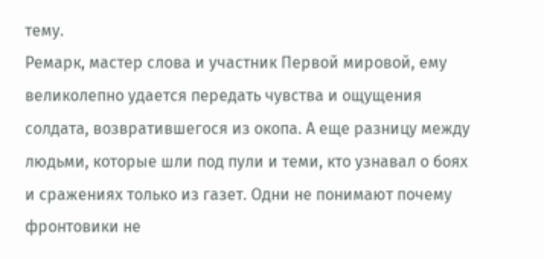тему.
Ремарк, мастер слова и участник Первой мировой, ему великолепно удается передать чувства и ощущения солдата, возвратившегося из окопа. А еще разницу между людьми, которые шли под пули и теми, кто узнавал о боях и сражениях только из газет. Одни не понимают почему фронтовики не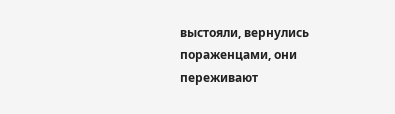выстояли, вернулись пораженцами, они переживают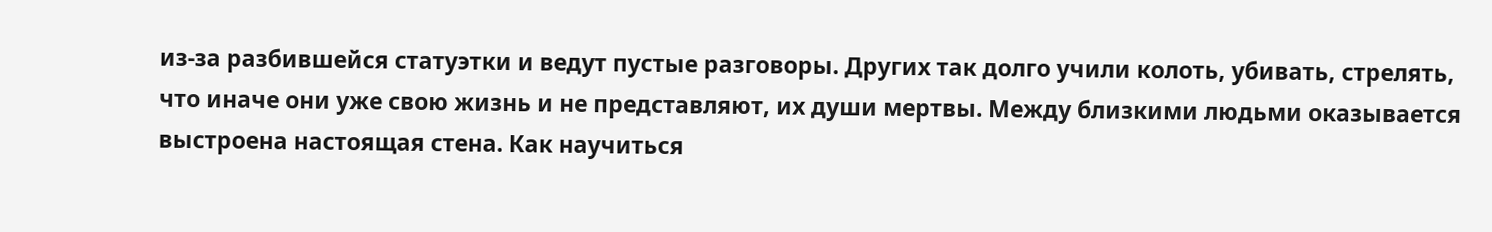из-за разбившейся статуэтки и ведут пустые разговоры. Других так долго учили колоть, убивать, стрелять, что иначе они уже свою жизнь и не представляют, их души мертвы. Между близкими людьми оказывается выстроена настоящая стена. Как научиться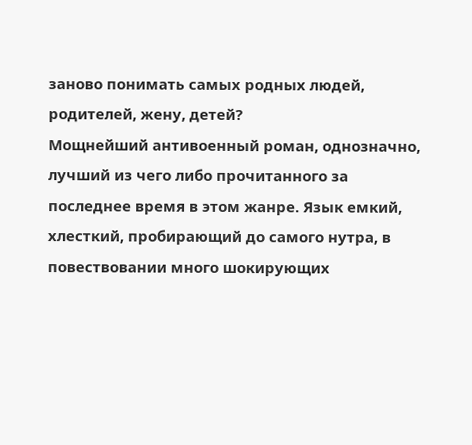заново понимать самых родных людей, родителей, жену, детей?
Мощнейший антивоенный роман, однозначно, лучший из чего либо прочитанного за последнее время в этом жанре. Язык емкий, хлесткий, пробирающий до самого нутра, в повествовании много шокирующих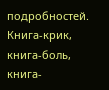подробностей. Книга-крик, книга-боль, книга-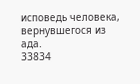исповедь человека, вернувшегося из ада.
33834